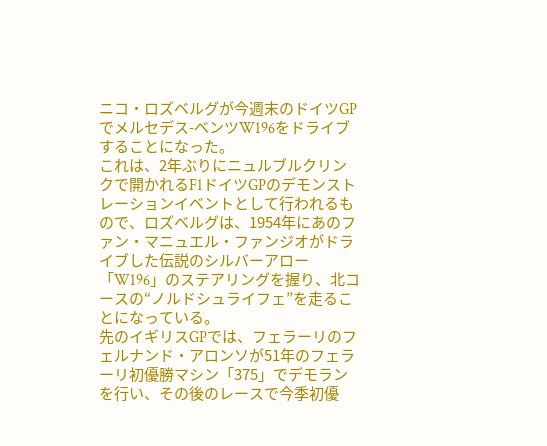ニコ・ロズベルグが今週末のドイツGPでメルセデス-ベンツW196をドライブすることになった。
これは、2年ぶりにニュルブルクリンクで開かれるF1ドイツGPのデモンストレーションイベントとして行われるもので、ロズベルグは、1954年にあのファン・マニュエル・ファンジオがドライブした伝説のシルバーアロー「W196」のステアリングを握り、北コースの“ノルドシュライフェ”を走ることになっている。
先のイギリスGPでは、フェラーリのフェルナンド・アロンソが51年のフェラーリ初優勝マシン「375」でデモランを行い、その後のレースで今季初優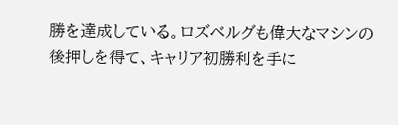勝を達成している。ロズベルグも偉大なマシンの後押しを得て、キャリア初勝利を手に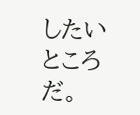したいところだ。